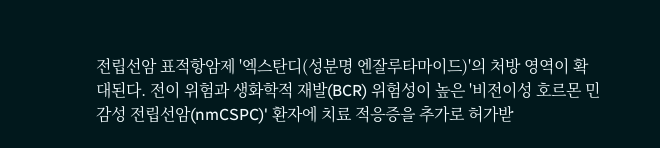전립선암 표적항암제 '엑스탄디(성분명 엔잘루타마이드)'의 처방 영역이 확대된다. 전이 위험과 생화학적 재발(BCR) 위험성이 높은 '비전이성 호르몬 민감성 전립선암(nmCSPC)' 환자에 치료 적응증을 추가로 허가받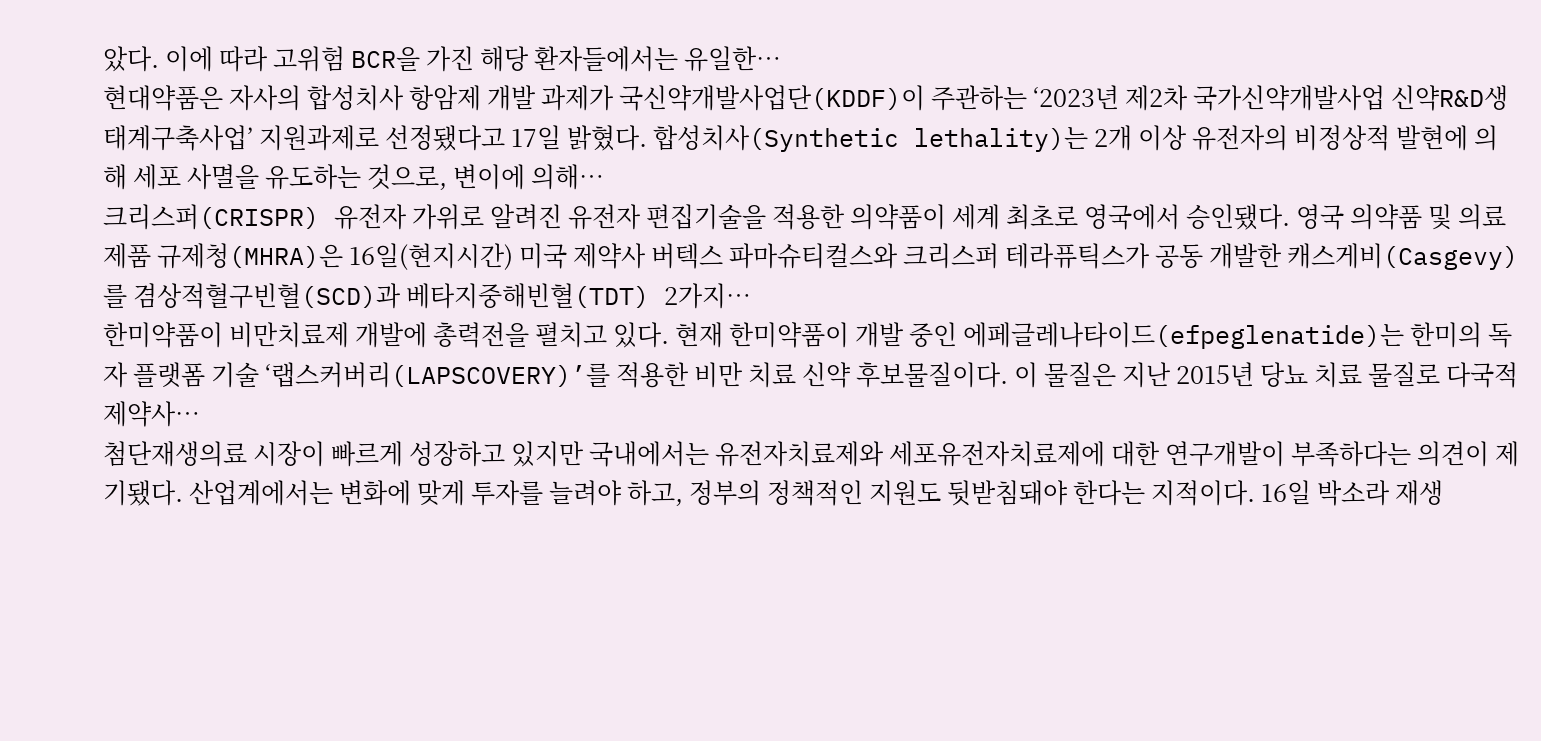았다. 이에 따라 고위험 BCR을 가진 해당 환자들에서는 유일한…
현대약품은 자사의 합성치사 항암제 개발 과제가 국신약개발사업단(KDDF)이 주관하는 ‘2023년 제2차 국가신약개발사업 신약R&D생태계구축사업’ 지원과제로 선정됐다고 17일 밝혔다. 합성치사(Synthetic lethality)는 2개 이상 유전자의 비정상적 발현에 의해 세포 사멸을 유도하는 것으로, 변이에 의해…
크리스퍼(CRISPR) 유전자 가위로 알려진 유전자 편집기술을 적용한 의약품이 세계 최초로 영국에서 승인됐다. 영국 의약품 및 의료제품 규제청(MHRA)은 16일(현지시간) 미국 제약사 버텍스 파마슈티컬스와 크리스퍼 테라퓨틱스가 공동 개발한 캐스게비(Casgevy)를 겸상적혈구빈혈(SCD)과 베타지중해빈혈(TDT) 2가지…
한미약품이 비만치료제 개발에 총력전을 펼치고 있다. 현재 한미약품이 개발 중인 에페글레나타이드(efpeglenatide)는 한미의 독자 플랫폼 기술 ‘랩스커버리(LAPSCOVERY)’를 적용한 비만 치료 신약 후보물질이다. 이 물질은 지난 2015년 당뇨 치료 물질로 다국적 제약사…
첨단재생의료 시장이 빠르게 성장하고 있지만 국내에서는 유전자치료제와 세포유전자치료제에 대한 연구개발이 부족하다는 의견이 제기됐다. 산업계에서는 변화에 맞게 투자를 늘려야 하고, 정부의 정책적인 지원도 뒷받침돼야 한다는 지적이다. 16일 박소라 재생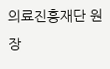의료진흥재단 원장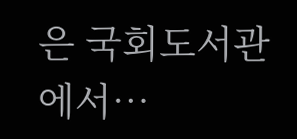은 국회도서관에서…